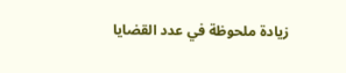زيادة ملحوظة في عدد القضايا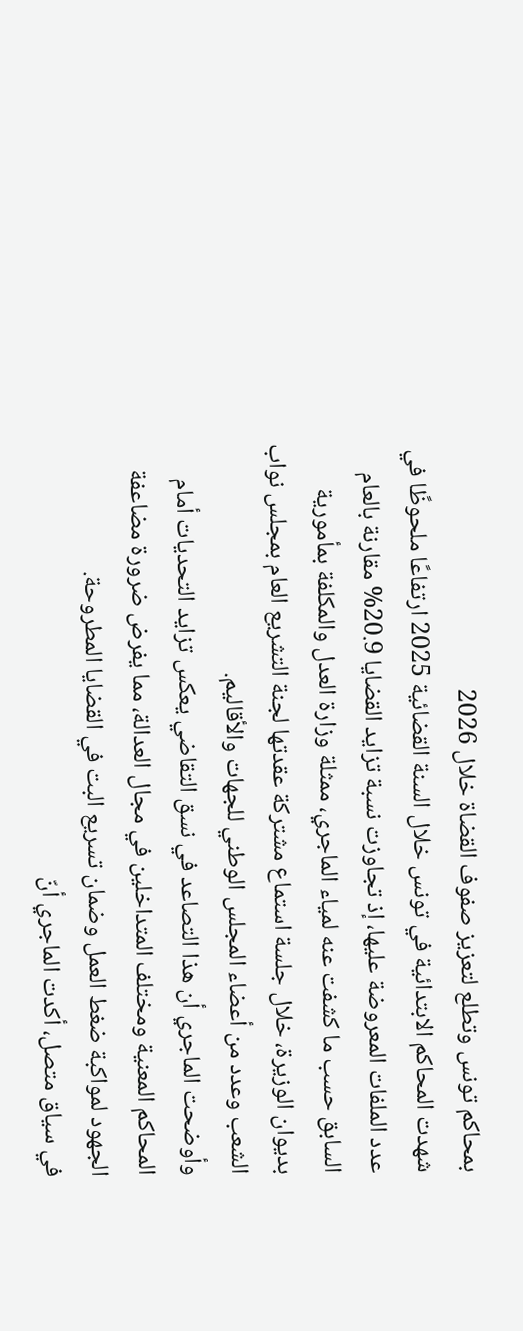بمحاكم تونس وتطلع لتعزيز صفوف القضاة خلال 2026
شهدت المحاكم الابتدائية في تونس خلال السنة القضائية 2025 ارتفاعًا ملحوظًا في عدد الملفات المعروضة عليها، إذ تجاوزت نسبة تزايد القضايا 20.9% مقارنة بالعام السابق حسب ما كشفت عنه لمياء الماجري، ممثلة وزارة العدل والمكلفة بمأمورية بديوان الوزيرة، خلال جلسة استماع مشتركة عقدتها لجنة التشريع العام بمجلس نواب الشعب وعدد من أعضاء المجلس الوطني للجهات والأقاليم.
وأوضحت الماجري أن هذا التصاعد في نسق التقاضي يعكس تزايد التحديات أمام المحاكم المعنية ومختلف المتداخلين في مجال العدالة، مما يفرض ضرورة مضاعفة الجهود لمواكبة ضغط العمل وضمان تسريع البت في القضايا المطروحة.
في سياق متصل، أكدت الماجري أنّ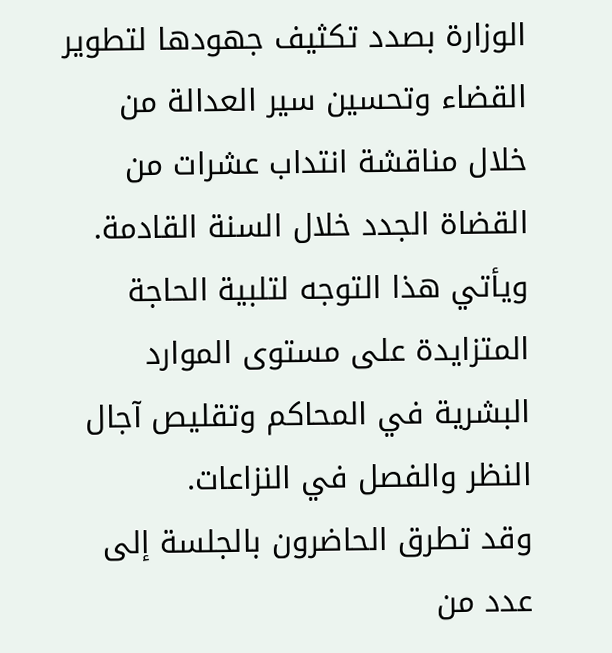الوزارة بصدد تكثيف جهودها لتطوير القضاء وتحسين سير العدالة من خلال مناقشة انتداب عشرات من القضاة الجدد خلال السنة القادمة. ويأتي هذا التوجه لتلبية الحاجة المتزايدة على مستوى الموارد البشرية في المحاكم وتقليص آجال النظر والفصل في النزاعات.
وقد تطرق الحاضرون بالجلسة إلى عدد من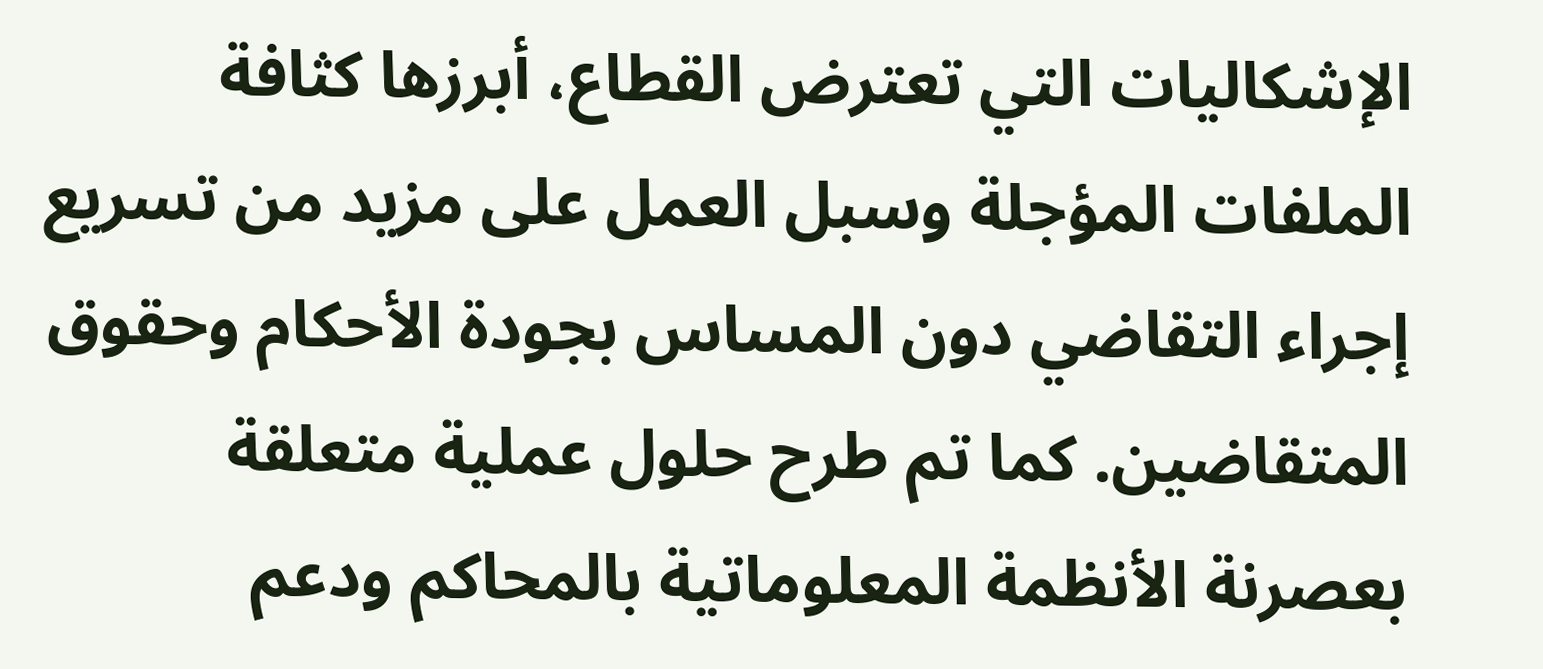الإشكاليات التي تعترض القطاع، أبرزها كثافة الملفات المؤجلة وسبل العمل على مزيد من تسريع إجراء التقاضي دون المساس بجودة الأحكام وحقوق المتقاضين. كما تم طرح حلول عملية متعلقة بعصرنة الأنظمة المعلوماتية بالمحاكم ودعم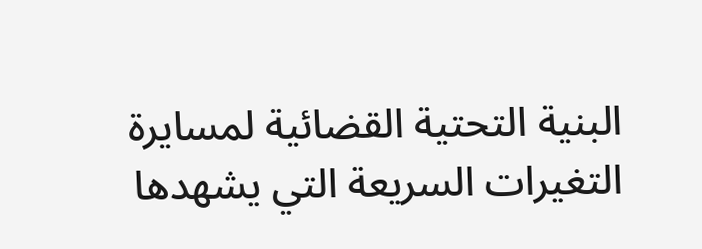البنية التحتية القضائية لمسايرة التغيرات السريعة التي يشهدها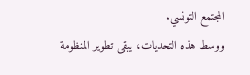المجتمع التونسي.
ووسط هذه التحديات، يبقى تطوير المنظومة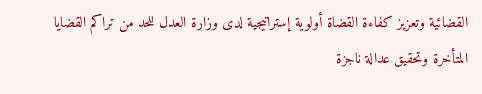القضائية وتعزيز كفاءة القضاة أولوية إستراتيجية لدى وزارة العدل للحد من تراكم القضايا المتأخرة وتحقيق عدالة ناجزة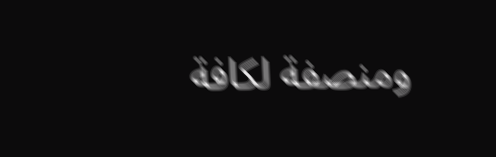ومنصفة لكافة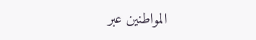المواطنين عبر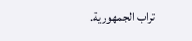تراب الجمهورية.